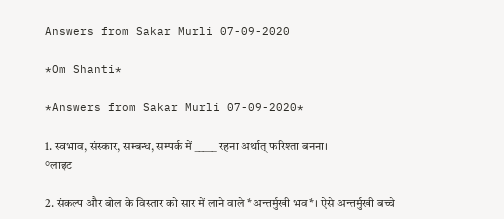Answers from Sakar Murli 07-09-2020

*Om Shanti*

*Answers from Sakar Murli 07-09-2020*

1. स्वभाव, संस्कार, सम्बन्ध, सम्पर्क में _____ रहना अर्थात् फरिश्ता बनना।
°लाइट

2. संकल्प और बोल के विस्तार को सार में लाने वाले *अन्तर्मुखी भव*। ऐसे अन्तर्मुखी बच्चे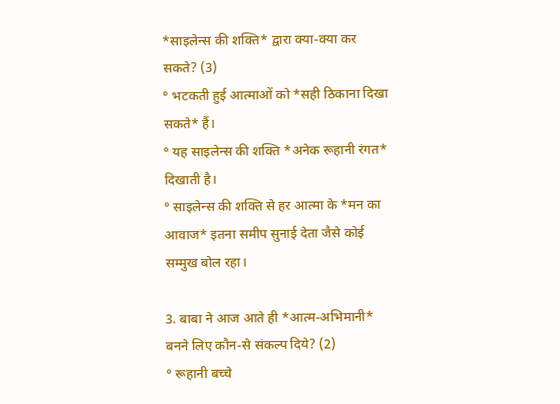*साइलेन्स की शक्ति* द्वारा क्या-क्या कर सकते? (3)
° भटकती हुई आत्माओं को *सही ठिकाना दिखा सकते* हैं।
° यह साइलेन्स की शक्ति *अनेक रूहानी रंगत* दिखाती है।
° साइलेन्स की शक्ति से हर आत्मा के *मन का आवाज* इतना समीप सुनाई देता जैसे कोई सम्मुख बोल रहा।

3. बाबा ने आज आते ही *आत्म-अभिमानी* बनने लिए कौन-से संकल्प दिये? (2)
° रूहानी बच्चे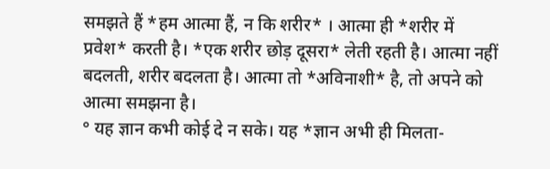समझते हैं *हम आत्मा हैं, न कि शरीर* । आत्मा ही *शरीर में प्रवेश* करती है। *एक शरीर छोड़ दूसरा* लेती रहती है। आत्मा नहीं बदलती, शरीर बदलता है। आत्मा तो *अविनाशी* है, तो अपने को आत्मा समझना है।
° यह ज्ञान कभी कोई दे न सके। यह *ज्ञान अभी ही मिलता-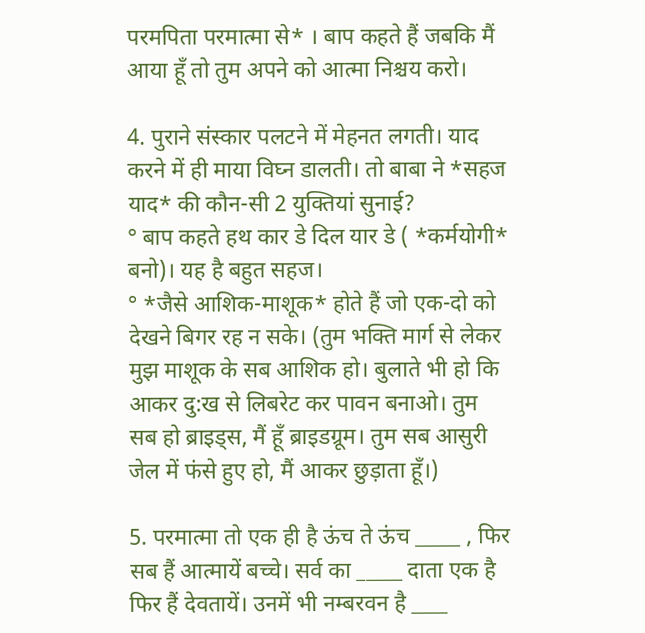परमपिता परमात्मा से* । बाप कहते हैं जबकि मैं आया हूँ तो तुम अपने को आत्मा निश्चय करो।

4. पुराने संस्कार पलटने में मेहनत लगती। याद करने में ही माया विघ्न डालती। तो बाबा ने *सहज याद* की कौन-सी 2 युक्तियां सुनाई?
° बाप कहते हथ कार डे दिल यार डे ( *कर्मयोगी* बनो)। यह है बहुत सहज।
° *जैसे आशिक-माशूक* होते हैं जो एक-दो को देखने बिगर रह न सके। (तुम भक्ति मार्ग से लेकर मुझ माशूक के सब आशिक हो। बुलाते भी हो कि आकर दु:ख से लिबरेट कर पावन बनाओ। तुम सब हो ब्राइड्स, मैं हूँ ब्राइडग्रूम। तुम सब आसुरी जेल में फंसे हुए हो, मैं आकर छुड़ाता हूँ।)

5. परमात्मा तो एक ही है ऊंच ते ऊंच _____ , फिर सब हैं आत्मायें बच्चे। सर्व का _____ दाता एक है फिर हैं देवतायें। उनमें भी नम्बरवन है ____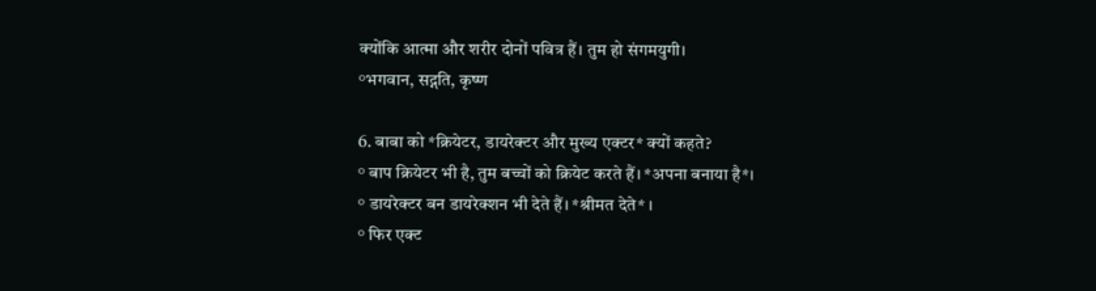क्योंकि आत्मा और शरीर दोनों पवित्र हैं। तुम हो संगमयुगी।
°भगवान, सद्गति, कृष्ण

6. बाबा को *क्रियेटर, डायरेक्टर और मुख्य एक्टर* क्यों कहते?
° बाप क्रियेटर भी है, तुम बच्चों को क्रियेट करते हैं। *अपना बनाया है*।
° डायरेक्टर बन डायरेक्शन भी देते हैं। *श्रीमत देते* ।
° फिर एक्ट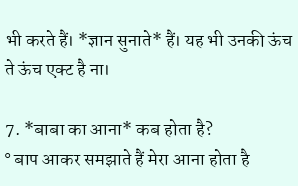भी करते हैं। *ज्ञान सुनाते* हैं। यह भी उनकी ऊंच ते ऊंच एक्ट है ना।

7. *बाबा का आना* कब होता है?
° बाप आकर समझाते हैं मेरा आना होता है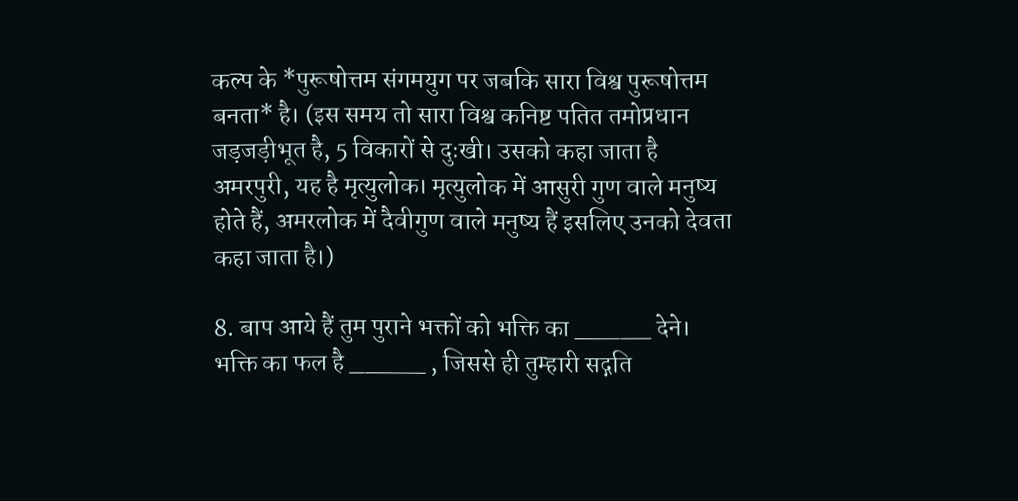कल्प के *पुरूषोत्तम संगमयुग पर जबकि सारा विश्व पुरूषोत्तम बनता* है। (इस समय तो सारा विश्व कनिष्ट पतित तमोप्रधान जड़जड़ीभूत है, 5 विकारों से दुःखी। उसको कहा जाता है अमरपुरी, यह है मृत्युलोक। मृत्युलोक में आसुरी गुण वाले मनुष्य होते हैं, अमरलोक में दैवीगुण वाले मनुष्य हैं इसलिए उनको देवता कहा जाता है।)

8. बाप आये हैं तुम पुराने भक्तों को भक्ति का _____ देने। भक्ति का फल है _____ , जिससे ही तुम्हारी सद्गति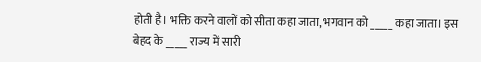होती है। भक्ति करने वालों को सीता कहा जाता, भगवान को _____ कहा जाता। इस बेहद के _____ राज्य में सारी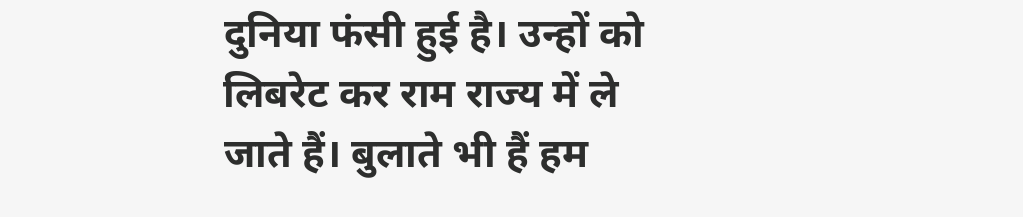दुनिया फंसी हुई है। उन्हों को लिबरेट कर राम राज्य में ले जाते हैं। बुलाते भी हैं हम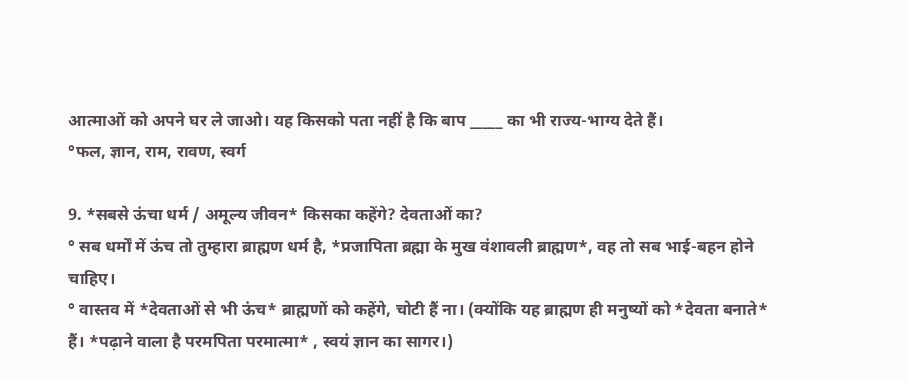आत्माओं को अपने घर ले जाओ। यह किसको पता नहीं है कि बाप _____ का भी राज्य-भाग्य देते हैं।
°फल, ज्ञान, राम, रावण, स्वर्ग

9. *सबसे ऊंचा धर्म / अमूल्य जीवन* किसका कहेंगे? देवताओं का?
° सब धर्मों में ऊंच तो तुम्हारा ब्राह्मण धर्म है, *प्रजापिता ब्रह्मा के मुख वंशावली ब्राह्मण*, वह तो सब भाई-बहन होने चाहिए।
° वास्तव में *देवताओं से भी ऊंच* ब्राह्मणों को कहेंगे, चोटी हैं ना। (क्योंकि यह ब्राह्मण ही मनुष्यों को *देवता बनाते* हैं। *पढ़ाने वाला है परमपिता परमात्मा* , स्वयं ज्ञान का सागर।)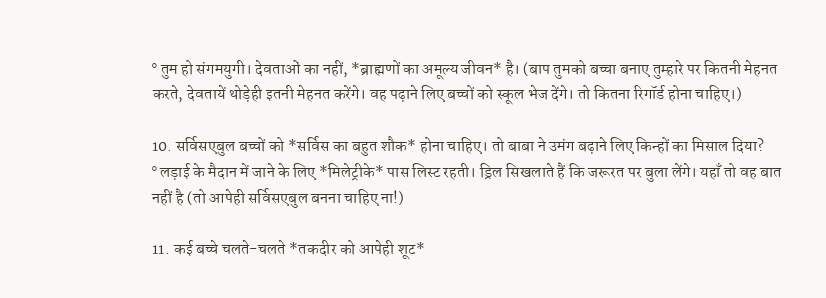° तुम हो संगमयुगी। देवताओं का नहीं, *ब्राह्मणों का अमूल्य जीवन* है। (बाप तुमको बच्चा बनाए तुम्हारे पर कितनी मेहनत करते, देवतायें थोड़ेही इतनी मेहनत करेंगे। वह पढ़ाने लिए बच्चों को स्कूल भेज देंगे। तो कितना रिगॉर्ड होना चाहिए।)

10. सर्विसएबुल बच्चों को *सर्विस का बहुत शौक* होना चाहिए। तो बाबा ने उमंग बढ़ाने लिए किन्हों का मिसाल दिया?
° लड़ाई के मैदान में जाने के लिए *मिलेट्रीके* पास लिस्ट रहती। ड्रिल सिखलाते हैं कि जरूरत पर बुला लेंगे। यहाँ तो वह बात नहीं है (तो आपेही सर्विसएबुल बनना चाहिए ना!)

11. कई बच्चे चलते-चलते *तकदीर को आपेही शूट*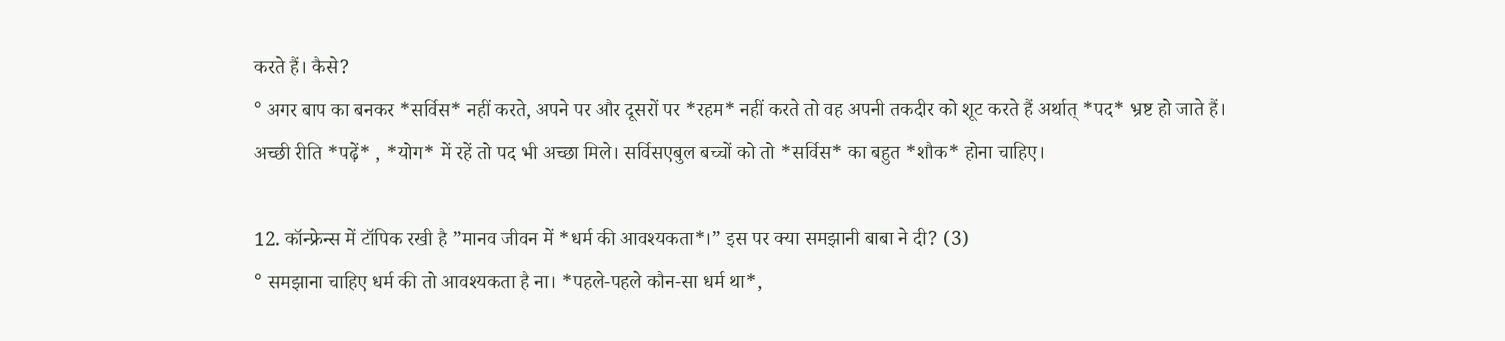करते हैं। कैसे?
° अगर बाप का बनकर *सर्विस* नहीं करते, अपने पर और दूसरों पर *रहम* नहीं करते तो वह अपनी तकदीर को शूट करते हैं अर्थात् *पद* भ्रष्ट हो जाते हैं। अच्छी रीति *पढ़ें* , *योग* में रहें तो पद भी अच्छा मिले। सर्विसएबुल बच्चों को तो *सर्विस* का बहुत *शौक* होना चाहिए।

12. कॉन्फ्रेन्स में टॉपिक रखी है ”मानव जीवन में *धर्म की आवश्यकता*।” इस पर क्या समझानी बाबा ने दी? (3)
° समझाना चाहिए धर्म की तो आवश्यकता है ना। *पहले-पहले कौन-सा धर्म था*,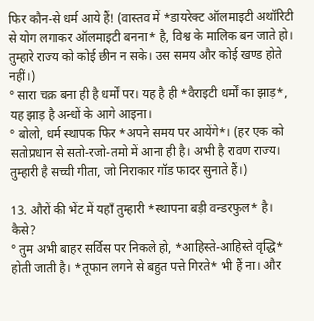फिर कौन-से धर्म आये हैं! (वास्तव में *डायरेक्ट ऑलमाइटी अथॉरिटी से योग लगाकर ऑलमाइटी बनना* है, विश्व के मालिक बन जाते हो। तुम्हारे राज्य को कोई छीन न सके। उस समय और कोई खण्ड होते नहीं।)
° सारा चक्र बना ही है धर्मों पर। यह है ही *वैराइटी धर्मों का झाड़*, यह झाड़ है अन्धों के आगे आइना।
° बोलो, धर्म स्थापक फिर *अपने समय पर आयेंगे*। (हर एक को सतोप्रधान से सतो-रजो-तमो में आना ही है। अभी है रावण राज्य। तुम्हारी है सच्ची गीता, जो निराकार गॉड फादर सुनाते हैं।)

13. औरों की भेंट में यहाँ तुम्हारी *स्थापना बड़ी वन्डरफुल* है। कैसे?
° तुम अभी बाहर सर्विस पर निकले हो, *आहिस्ते-आहिस्ते वृद्धि* होती जाती है। *तूफान लगने से बहुत पत्ते गिरते* भी हैं ना। और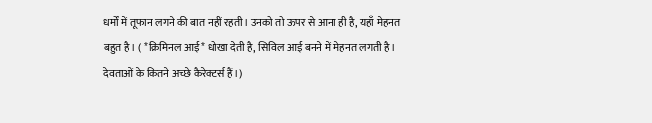धर्मों में तूफान लगने की बात नहीं रहती। उनको तो ऊपर से आना ही है, यहाँ मेहनत बहुत है। ( *क्रिमिनल आई* धोखा देती है, सिविल आई बनने में मेहनत लगती है। देवताओं के कितने अच्छे कैरेक्टर्स हैं।)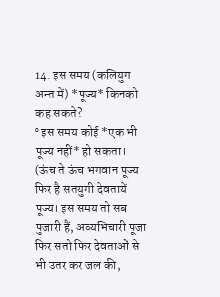14. इस समय (कलियुग अन्त में) *पूज्य* किनको कह सकते?
° इस समय कोई *एक भी पूज्य नहीं* हो सकता। (ऊंच ते ऊंच भगवान पूज्य फिर है सतयुगी देवतायें पूज्य। इस समय तो सब पुजारी हैं, अव्यभिचारी पूजा फिर सतो फिर देवताओं से भी उतर कर जल की,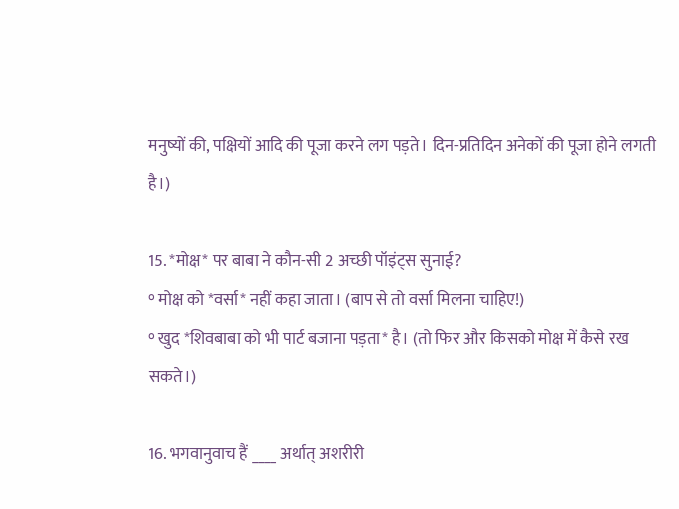मनुष्यों की, पक्षियों आदि की पूजा करने लग पड़ते। दिन-प्रतिदिन अनेकों की पूजा होने लगती है।)

15. *मोक्ष* पर बाबा ने कौन-सी 2 अच्छी पॉइंट्स सुनाई?
° मोक्ष को *वर्सा* नहीं कहा जाता। (बाप से तो वर्सा मिलना चाहिए!)
° खुद *शिवबाबा को भी पार्ट बजाना पड़ता* है। (तो फिर और किसको मोक्ष में कैसे रख सकते।)

16. भगवानुवाच हैं ____ अर्थात् अशरीरी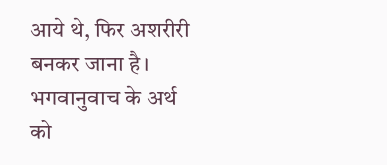आये थे, फिर अशरीरी बनकर जाना है। भगवानुवाच के अर्थ को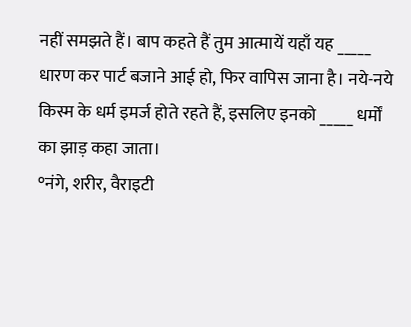नहीं समझते हैं। बाप कहते हैं तुम आत्मायें यहाँ यह _____ धारण कर पार्ट बजाने आई हो, फिर वापिस जाना है। नये-नये किस्म के धर्म इमर्ज होते रहते हैं, इसलिए इनको _____ धर्मों का झाड़ कहा जाता।
°नंगे, शरीर, वैराइटी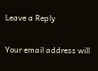Leave a Reply

Your email address will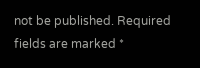not be published. Required fields are marked *